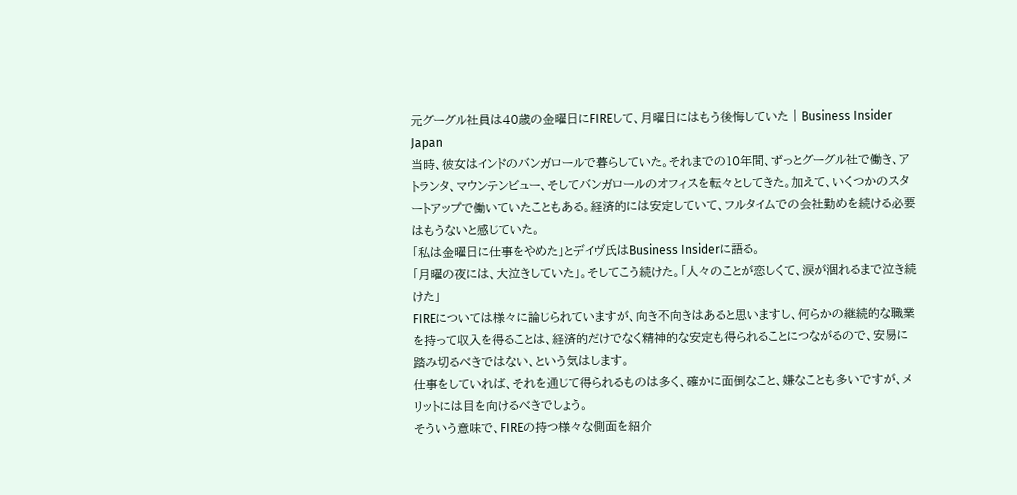元グーグル社員は40歳の金曜日にFIREして、月曜日にはもう後悔していた | Business Insider Japan
当時、彼女はインドのバンガロールで暮らしていた。それまでの10年間、ずっとグーグル社で働き、アトランタ、マウンテンビュー、そしてバンガロールのオフィスを転々としてきた。加えて、いくつかのスタートアップで働いていたこともある。経済的には安定していて、フルタイムでの会社勤めを続ける必要はもうないと感じていた。
「私は金曜日に仕事をやめた」とデイヴ氏はBusiness Insiderに語る。
「月曜の夜には、大泣きしていた」。そしてこう続けた。「人々のことが恋しくて、涙が涸れるまで泣き続けた」
FIREについては様々に論じられていますが、向き不向きはあると思いますし、何らかの継続的な職業を持って収入を得ることは、経済的だけでなく精神的な安定も得られることにつながるので、安易に踏み切るべきではない、という気はします。
仕事をしていれば、それを通じて得られるものは多く、確かに面倒なこと、嫌なことも多いですが、メリットには目を向けるべきでしょう。
そういう意味で、FIREの持つ様々な側面を紹介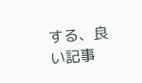する、良い記事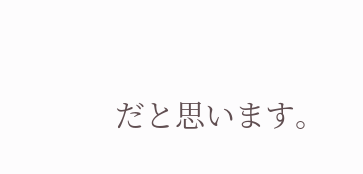だと思います。